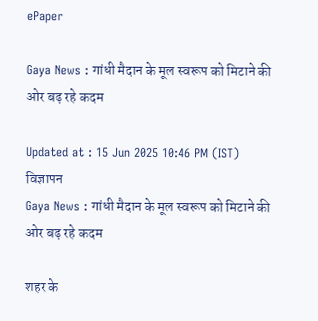ePaper

Gaya News : गांधी मैदान के मूल स्वरूप को मिटाने की ओर बढ़ रहे कदम

Updated at : 15 Jun 2025 10:46 PM (IST)
विज्ञापन
Gaya News : गांधी मैदान के मूल स्वरूप को मिटाने की ओर बढ़ रहे कदम

शहर के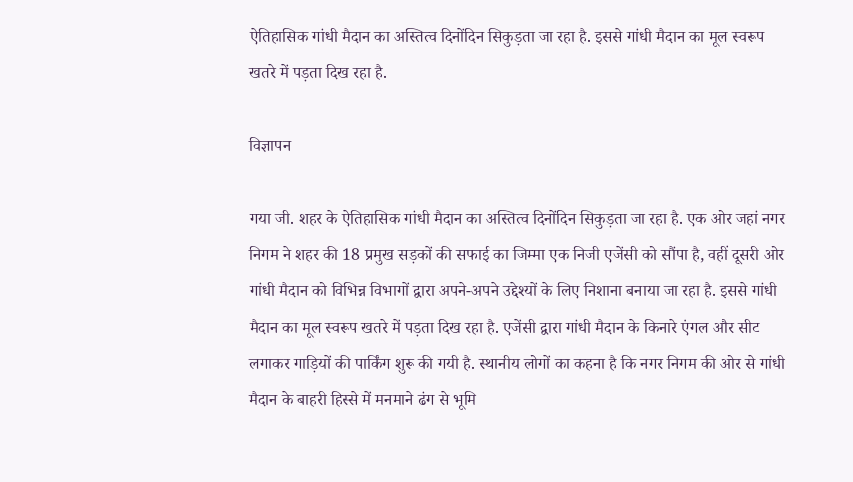ऐतिहासिक गांधी मैदान का अस्तित्व दिनोंदिन सिकुड़ता जा रहा है. इससे गांधी मैदान का मूल स्वरूप खतरे में पड़ता दिख रहा है.

विज्ञापन

गया जी. शहर के ऐतिहासिक गांधी मैदान का अस्तित्व दिनोंदिन सिकुड़ता जा रहा है. एक ओर जहां नगर निगम ने शहर की 18 प्रमुख सड़कों की सफाई का जिम्मा एक निजी एजेंसी को सौंपा है, वहीं दूसरी ओर गांधी मैदान को विभिन्न विभागों द्वारा अपने-अपने उद्देश्यों के लिए निशाना बनाया जा रहा है. इससे गांधी मैदान का मूल स्वरूप खतरे में पड़ता दिख रहा है. एजेंसी द्वारा गांधी मैदान के किनारे एंगल और सीट लगाकर गाड़ियों की पार्किंग शुरू की गयी है. स्थानीय लोगों का कहना है कि नगर निगम की ओर से गांधी मैदान के बाहरी हिस्से में मनमाने ढंग से भूमि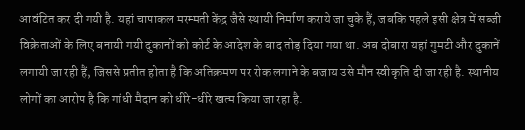आवंटित कर दी गयी है. यहां चापाकल मरम्मती केंद्र जैसे स्थायी निर्माण कराये जा चुके हैं, जबकि पहले इसी क्षेत्र में सब्जी विक्रेताओं के लिए बनायी गयी दुकानों को कोर्ट के आदेश के बाद तोड़ दिया गया था. अब दोबारा यहां गुमटी और दुकानें लगायी जा रही हैं, जिससे प्रतीत होता है कि अतिक्रमण पर रोक लगाने के बजाय उसे मौन स्वीकृति दी जा रही है. स्थानीय लोगों का आरोप है कि गांधी मैदान को धीरे-धीरे खत्म किया जा रहा है.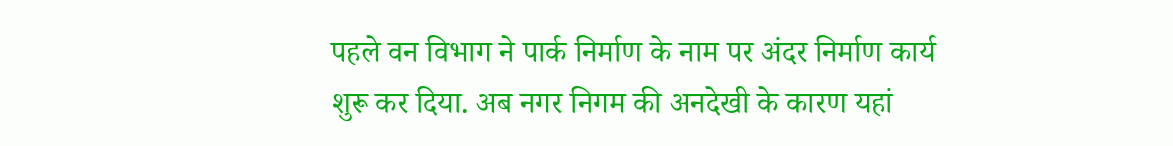पहले वन विभाग ने पार्क निर्माण के नाम पर अंदर निर्माण कार्य शुरू कर दिया. अब नगर निगम की अनदेखी के कारण यहां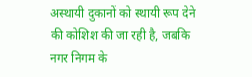अस्थायी दुकानों को स्थायी रूप देने की कोशिश की जा रही है, जबकि नगर निगम के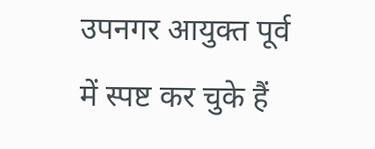उपनगर आयुक्त पूर्व में स्पष्ट कर चुके हैं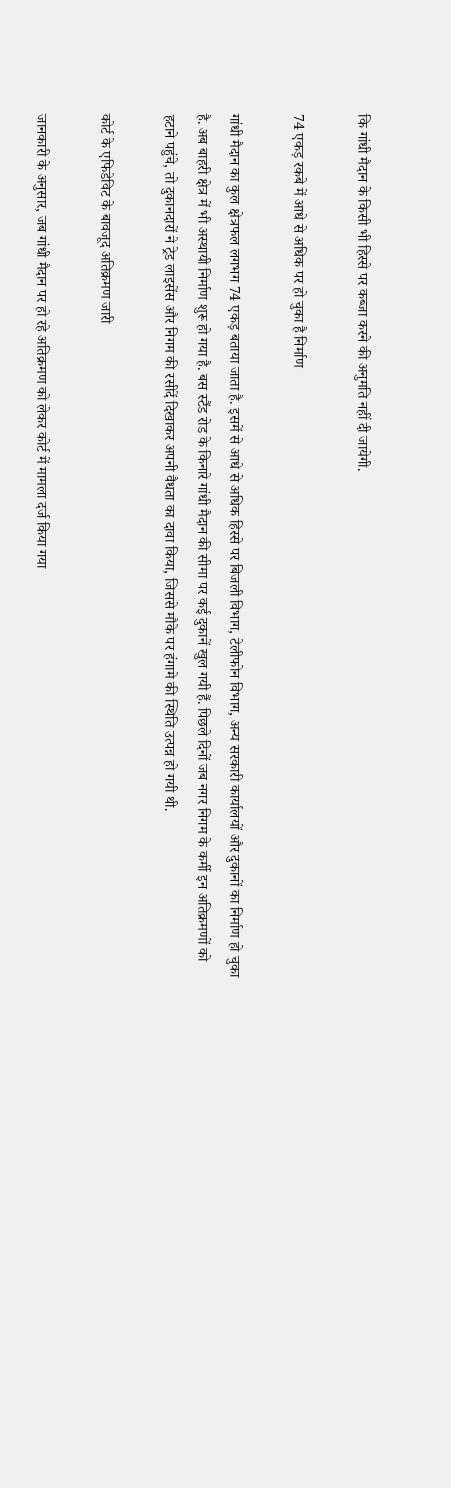कि गांधी मैदान के किसी भी हिस्से पर कब्जा करने की अनुमति नहीं दी जायेगी.

74 एकड़ रकबे में आधे से अधिक पर हो चुका है निर्माण

गांधी मैदान का कुल क्षेत्रफल लगभग 74 एकड़ बताया जाता है. इसमें से आधे से अधिक हिस्से पर बिजली विभाग, टेलीफोन विभाग, अन्य सरकारी कार्यालयों और दुकानों का निर्माण हो चुका है. अब बाहरी क्षेत्र में भी अस्थायी निर्माण शुरू हो गया है. बस स्टैंड रोड के किनारे गांधी मैदान की सीमा पर कई दुकानें खुल गयी हैं. पिछले दिनों जब नगर निगम के कर्मी इन अतिक्रमणों को हटाने पहुंचे, तो दुकानदारों ने ट्रेड लाइसेंस और निगम की रसीदें दिखाकर अपनी वैधता का दावा किया, जिससे मौके पर हंगामे की स्थिति उत्पन्न हो गयी थी.

कोर्ट के एफिडेविट के बावजूद अतिक्रमण जारी

जानकारी के अनुसार, जब गांधी मैदान पर हो रहे अतिक्रमण को लेकर कोर्ट में मामला दर्ज किया गया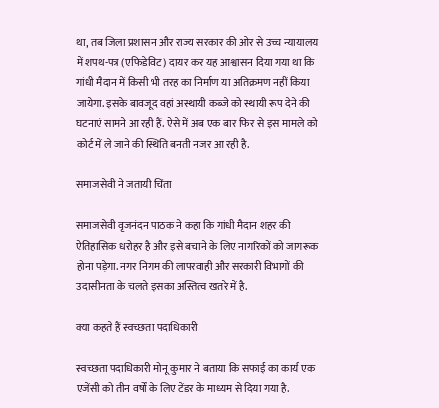था, तब जिला प्रशासन और राज्य सरकार की ओर से उच्च न्यायालय में शपथ-पत्र (एफिडेविट) दायर कर यह आश्वासन दिया गया था कि गांधी मैदान में किसी भी तरह का निर्माण या अतिक्रमण नहीं किया जायेगा. इसके बावजूद वहां अस्थायी कब्जे को स्थायी रूप देने की घटनाएं सामने आ रही हैं. ऐसे में अब एक बार फिर से इस मामले को कोर्ट में ले जाने की स्थिति बनती नजर आ रही है.

समाजसेवी ने जतायी चिंता

समाजसेवी वृजनंदन पाठक ने कहा कि गांधी मैदान शहर की ऐतिहासिक धरोहर है और इसे बचाने के लिए नागरिकों को जागरूक होना पड़ेगा. नगर निगम की लापरवाही और सरकारी विभागों की उदासीनता के चलते इसका अस्तित्व खतरे में है.

क्या कहते हैं स्वच्छता पदाधिकारी

स्वच्छता पदाधिकारी मोनू कुमार ने बताया कि सफाई का कार्य एक एजेंसी को तीन वर्षों के लिए टेंडर के माध्यम से दिया गया है.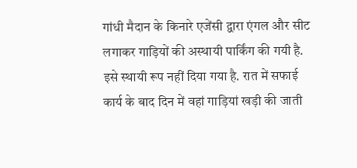गांधी मैदान के किनारे एजेंसी द्वारा एंगल और सीट लगाकर गाड़ियों की अस्थायी पार्किंग की गयी है. इसे स्थायी रूप नहीं दिया गया है. रात में सफाई कार्य के बाद दिन में वहां गाड़ियां खड़ी की जाती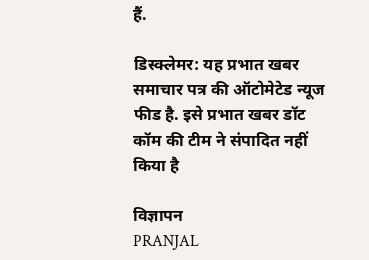हैं.

डिस्क्लेमर: यह प्रभात खबर समाचार पत्र की ऑटोमेटेड न्यूज फीड है. इसे प्रभात खबर डॉट कॉम की टीम ने संपादित नहीं किया है

विज्ञापन
PRANJAL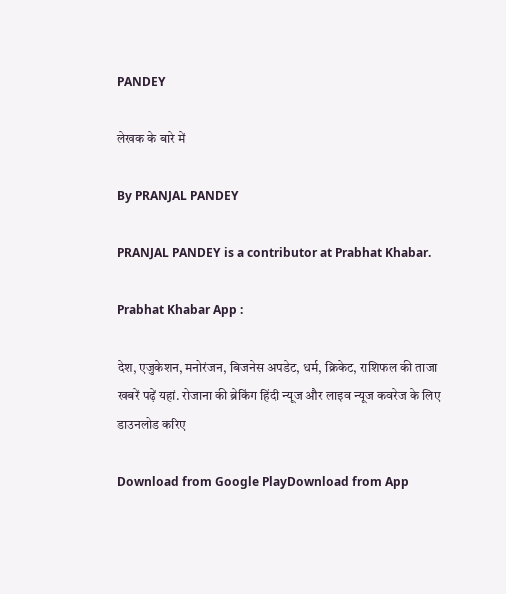PANDEY

लेखक के बारे में

By PRANJAL PANDEY

PRANJAL PANDEY is a contributor at Prabhat Khabar.

Prabhat Khabar App :

देश, एजुकेशन, मनोरंजन, बिजनेस अपडेट, धर्म, क्रिकेट, राशिफल की ताजा खबरें पढ़ें यहां. रोजाना की ब्रेकिंग हिंदी न्यूज और लाइव न्यूज कवरेज के लिए डाउनलोड करिए

Download from Google PlayDownload from App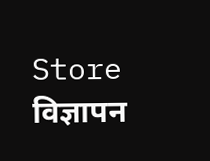Store
विज्ञापन